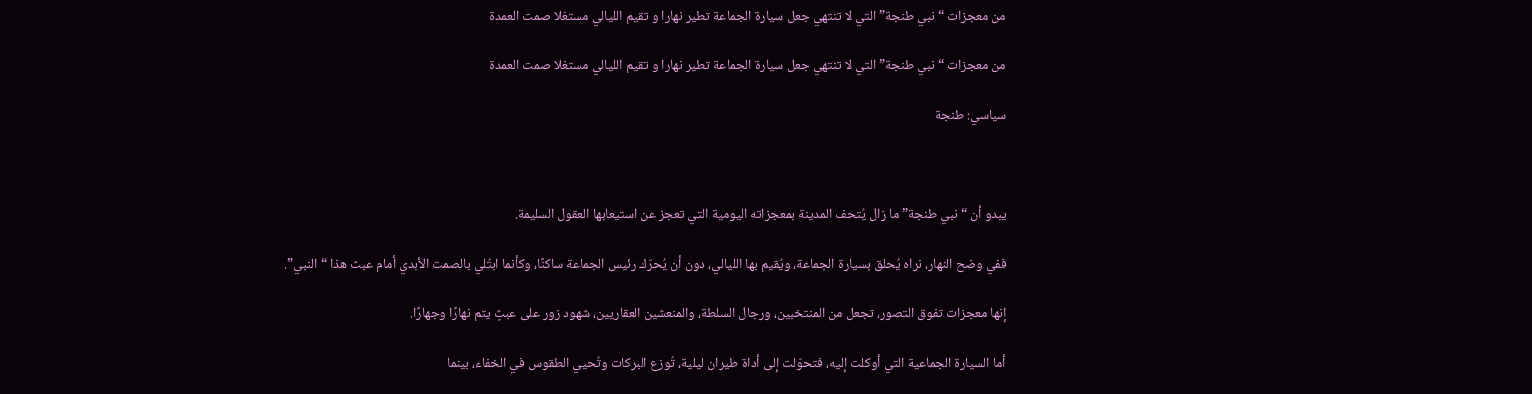من معجزات “نبي طنجة” التي لا تنتهي جعل سيارة الجماعة تطير نهارا و تقيم الليالي مستغلا صمت العمدة

من معجزات “نبي طنجة” التي لا تنتهي جعل سيارة الجماعة تطير نهارا و تقيم الليالي مستغلا صمت العمدة

سياسي: طنجة



يبدو أن “نبي طنجة” ما زال يُتحف المدينة بمعجزاته اليومية التي تعجز عن استيعابها العقول السليمة.

ففي وضح النهار، نراه يُحلق بسيارة الجماعة، ويُقيم بها الليالي، دون أن يُحرّك رئيس الجماعة ساكنًا، وكأنما ابتُلي بالصمت الأبدي أمام عبث هذا “النبي”.

إنها معجزات تفوق التصور، تجعل من المنتخبين، ورجال السلطة، والمنعشين العقاريين، شهود زور على عبثٍ يتم نهارًا وجهارًا.

أما السيارة الجماعية التي أوكلت إليه، فتحوّلت إلى أداة طيران ليلية، تُوزع البركات وتُحيي الطقوس في الخفاء، بينما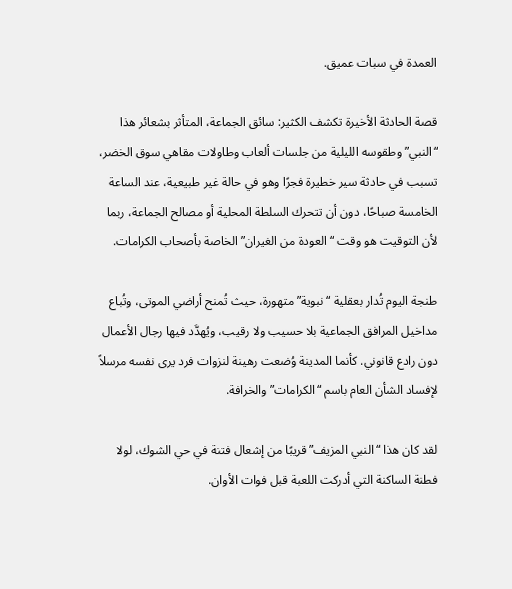العمدة في سبات عميق.

قصة الحادثة الأخيرة تكشف الكثير: سائق الجماعة، المتأثر بشعائر هذا “النبي” وطقوسه الليلية من جلسات ألعاب وطاولات مقاهي سوق الخضر، تسبب في حادثة سير خطيرة فجرًا وهو في حالة غير طبيعية، عند الساعة الخامسة صباحًا، دون أن تتحرك السلطة المحلية أو مصالح الجماعة، ربما لأن التوقيت هو وقت “العودة من الغيران” الخاصة بأصحاب الكرامات.

طنجة اليوم تُدار بعقلية “نبوية” متهورة، حيث تُمنح أراضي الموتى، وتُباع مداخيل المرافق الجماعية بلا حسيب ولا رقيب، ويُهدَّد فيها رجال الأعمال دون رادع قانوني. كأنما المدينة وُضعت رهينة لنزوات فرد يرى نفسه مرسلاً لإفساد الشأن العام باسم “الكرامات” والخرافة.

لقد كان هذا “النبي المزيف” قريبًا من إشعال فتنة في حي الشوك، لولا فطنة الساكنة التي أدركت اللعبة قبل فوات الأوان.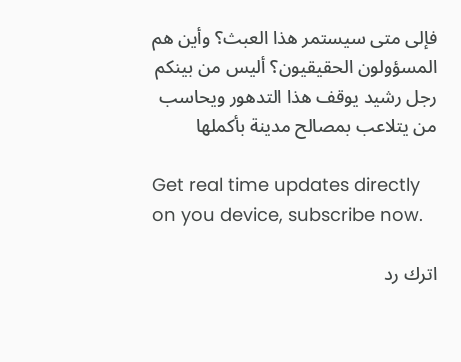فإلى متى سيستمر هذا العبث؟ وأين هم المسؤولون الحقيقيون؟ أليس من بينكم رجل رشيد يوقف هذا التدهور ويحاسب من يتلاعب بمصالح مدينة بأكملها

Get real time updates directly on you device, subscribe now.

اترك رد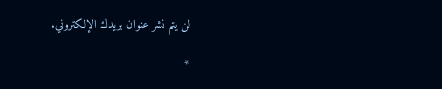لن يتم نشر عنوان بريدك الإلكتروني.

*